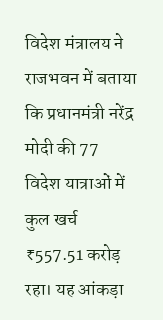विदेश मंत्रालय ने राजभवन में बताया कि प्रधानमंत्री नरेंद्र मोदी की 77 विदेश यात्राओं में कुल खर्च ₹557.51 करोड़ रहा। यह आंकड़ा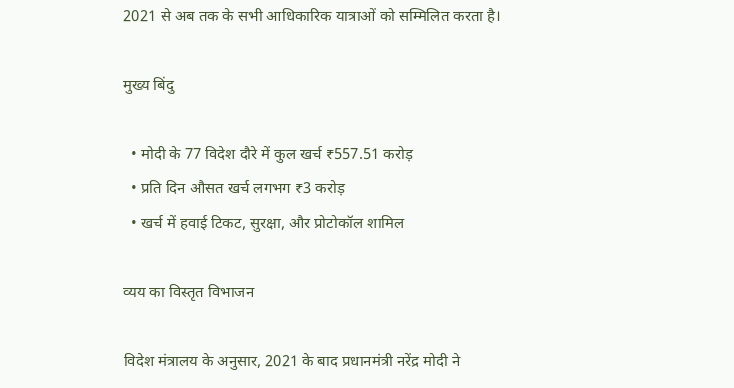2021 से अब तक के सभी आधिकारिक यात्राओं को सम्मिलित करता है।

मुख्य बिंदु

  • मोदी के 77 विदेश दौरे में कुल खर्च ₹557.51 करोड़
  • प्रति दिन औसत खर्च लगभग ₹3 करोड़
  • खर्च में हवाई टिकट, सुरक्षा, और प्रोटोकॉल शामिल

व्यय का विस्तृत विभाजन

विदेश मंत्रालय के अनुसार, 2021 के बाद प्रधानमंत्री नरेंद्र मोदी ने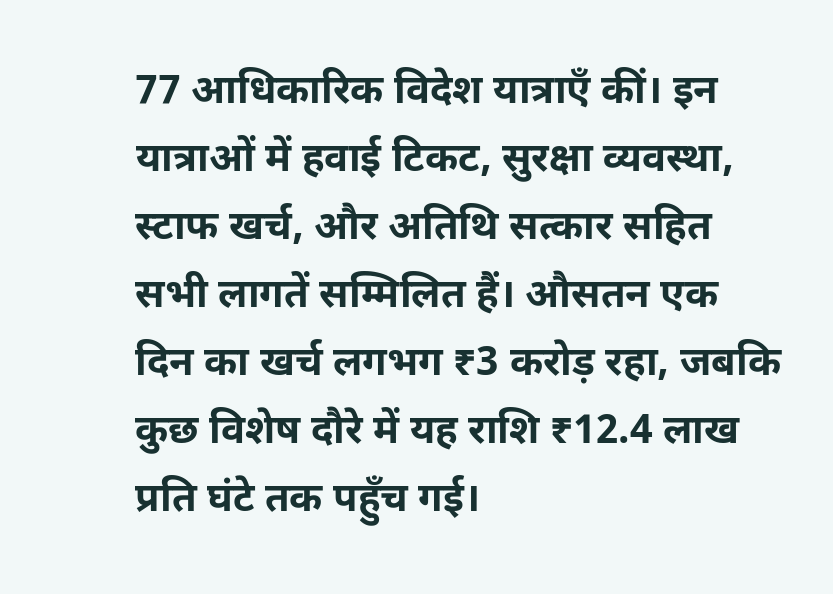77 आधिकारिक विदेश यात्राएँ कीं। इन यात्राओं में हवाई टिकट, सुरक्षा व्यवस्था, स्टाफ खर्च, और अतिथि सत्कार सहित सभी लागतें सम्मिलित हैं। औसतन एक दिन का खर्च लगभग ₹3 करोड़ रहा, जबकि कुछ विशेष दौरे में यह राशि ₹12.4 लाख प्रति घंटे तक पहुँच गई।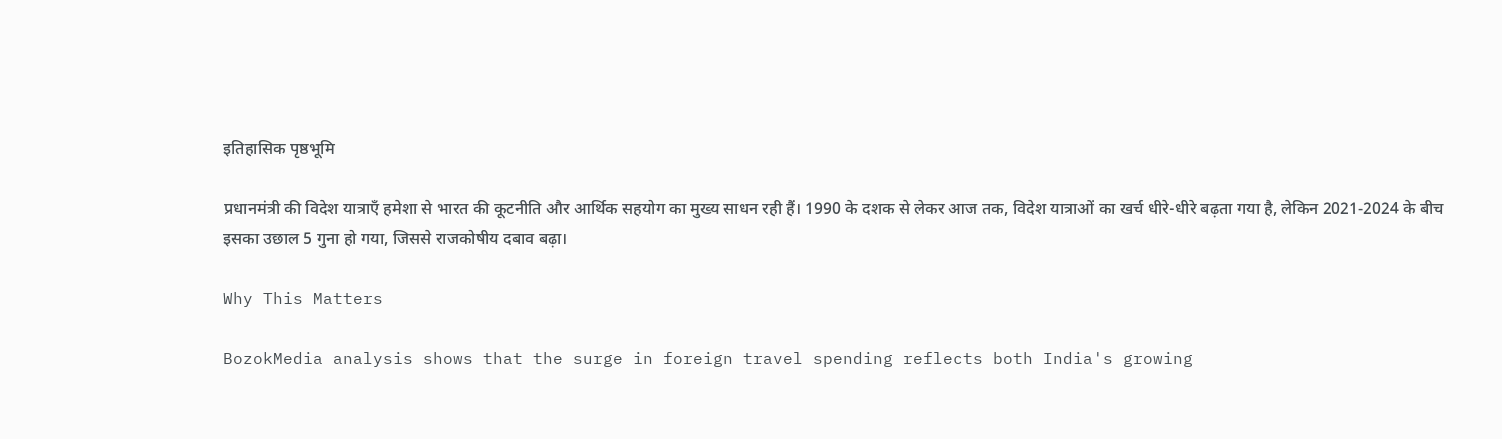इतिहासिक पृष्ठभूमि

प्रधानमंत्री की विदेश यात्राएँ हमेशा से भारत की कूटनीति और आर्थिक सहयोग का मुख्य साधन रही हैं। 1990 के दशक से लेकर आज तक, विदेश यात्राओं का खर्च धीरे-धीरे बढ़ता गया है, लेकिन 2021‑2024 के बीच इसका उछाल 5 गुना हो गया, जिससे राजकोषीय दबाव बढ़ा।

Why This Matters

BozokMedia analysis shows that the surge in foreign travel spending reflects both India's growing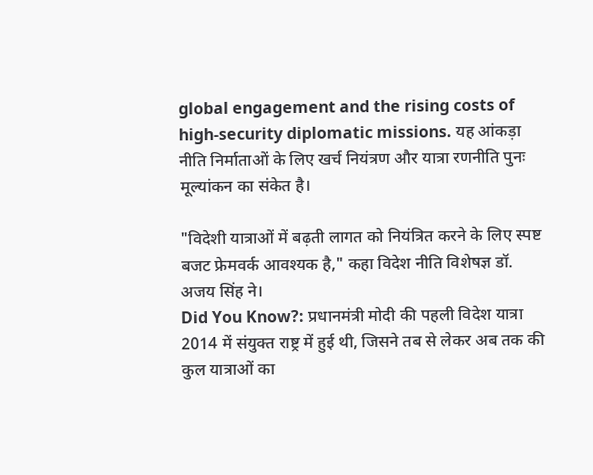global engagement and the rising costs of high‑security diplomatic missions. यह आंकड़ा नीति निर्माताओं के लिए खर्च नियंत्रण और यात्रा रणनीति पुनः मूल्यांकन का संकेत है।

"विदेशी यात्राओं में बढ़ती लागत को नियंत्रित करने के लिए स्पष्ट बजट फ्रेमवर्क आवश्यक है," कहा विदेश नीति विशेषज्ञ डॉ. अजय सिंह ने।
Did You Know?: प्रधानमंत्री मोदी की पहली विदेश यात्रा 2014 में संयुक्त राष्ट्र में हुई थी, जिसने तब से लेकर अब तक की कुल यात्राओं का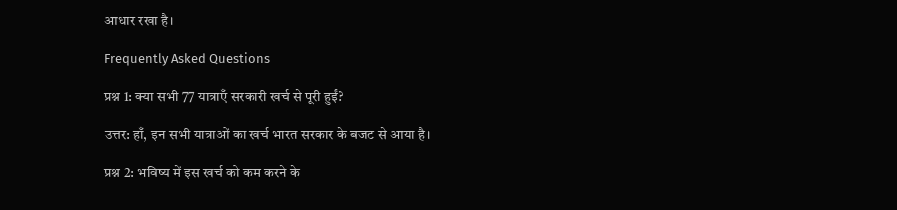आधार रखा है।

Frequently Asked Questions

प्रश्न 1: क्या सभी 77 यात्राएँ सरकारी खर्च से पूरी हुईं?

उत्तर: हाँ, इन सभी यात्राओं का खर्च भारत सरकार के बजट से आया है।

प्रश्न 2: भविष्य में इस खर्च को कम करने के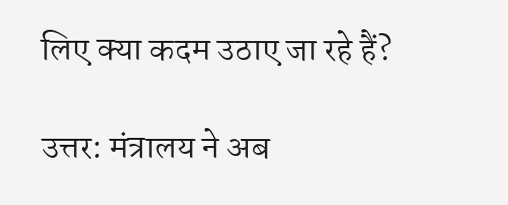लिए क्या कदम उठाए जा रहे हैं?

उत्तर: मंत्रालय ने अब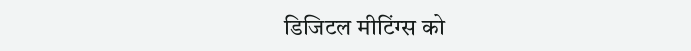डिजिटल मीटिंग्स को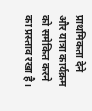प्राथमिकता देने और यात्रा कार्यक्रम को समेकित करने का प्रस्ताव रखा है।